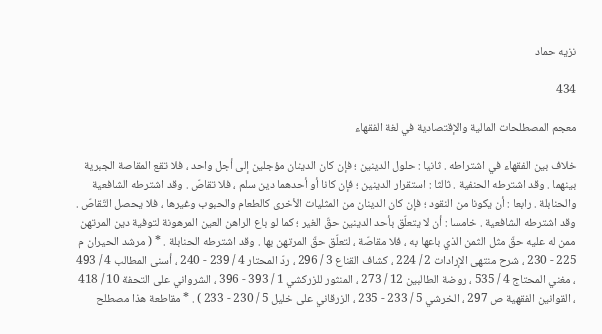نزيه حماد

434

معجم المصطلحات المالية والإقتصادية في لغة الفقهاء

خلاف بين الفقهاء في اشتراطه . ثانيا : حلول الدينين ؛ فإن كان الدينان مؤجلين إلى أجل واحد ، فلا تقع المقاصة الجبرية بينهما . وقد اشترطه الحنفية . ثالثا : استقرار الدينين ؛ فإن كانا أو أحدهما دين سلم ، فلا تقاصّ . وقد اشترطه الشافعية والحنابلة . رابعا : أن يكونا من النقود ؛ فإن كان الدينان من المثليات الأخرى كالطعام والحبوب وغيرها ، فلا يحصل التّقاصّ . وقد اشترطه الشافعية . خامسا : أن لا يتعلّق بأحد الدينين حقّ الغير ؛ كما لو باع الراهن العين المرهونة لتوفية دين المرتهن ممن له عليه حقّ مثل الثمن الذي باعها به ، فلا مقاصّة ، لتعلّق حقّ المرتهن بها . وقد اشترطه الحنابلة . * ( مرشد الحيران م 225 - 230 ، شرح منتهى الإرادات 2 / 224 ، كشاف القناع 3 / 296 ، ردّ المحتار 4 / 239 - 240 ، أسنى المطالب 4 / 493 ، مغني المحتاج 4 / 535 ، روضة الطالبين 12 / 273 ، المنثور للزركشي 1 / 393 - 396 ، الشرواني على التحفة 10 / 418 ، القوانين الفقهية ص 297 ، الخرشي 5 / 233 - 235 ، الزرقاني على خليل 5 / 230 - 233 ) . * مقاطعة هذا مصطلح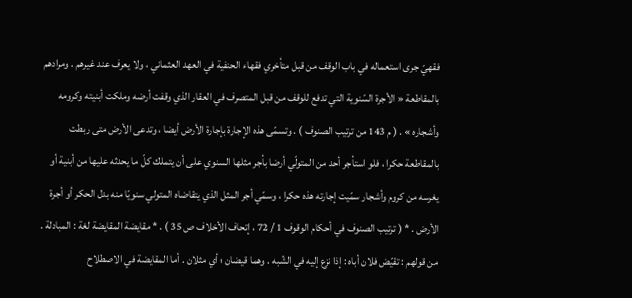فقهيّ جرى استعماله في باب الوقف من قبل متأخري فقهاء الحنفية في العهد العثماني ، ولا يعرف عند غيرهم . ومرادهم بالمقاطعة « الأجرة السّنوية التي تدفع للوقف من قبل المتصرف في العقار الذي وقفت أرضه وملكت أبنيته وكرومه وأشجاره » . ( م 143 من ترتيب الصنوف ) . وتسمّى هذه الإجارة بإجارة الأرض أيضا ، وتدعى الأرض متى ربطت بالمقاطعة حكرا ، فلو استأجر أحد من المتولّي أرضا بأجر مثلها السنوي على أن يتملك كلّ ما يحدثه عليها من أبنية أو يغرسه من كروم وأشجار سمّيت إجارته هذه حكرا ، وسمّي أجر المثل الذي يتقاضاه المتولي سنويّا منه بدل الحكر أو أجرة الأرض . * ( ترتيب الصنوف في أحكام الوقوف 1 / 72 ، إتحاف الأخلاف ص 35 ) . * مقايضة المقايضة لغة : المبادلة . من قولهم : تقيّض فلان أباه : إذا نزع إليه في الشّبه . وهما قيضان ؛ أي مثلان . أما المقايضة في الاصطلاح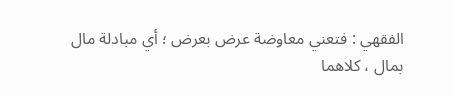الفقهي : فتعني معاوضة عرض بعرض ؛ أي مبادلة مال بمال ، كلاهما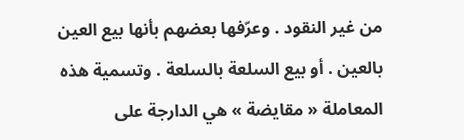من غير النقود . وعرّفها بعضهم بأنها بيع العين بالعين . أو بيع السلعة بالسلعة . وتسمية هذه المعاملة « مقايضة » هي الدارجة على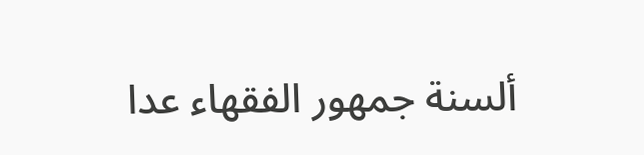ألسنة جمهور الفقهاء عدا